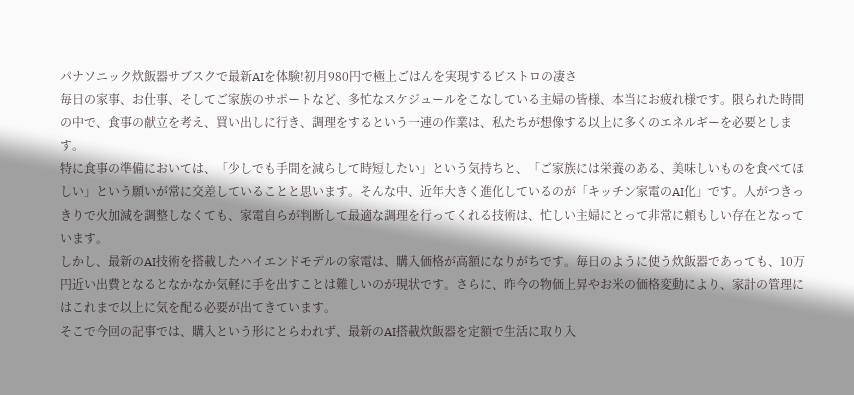パナソニック炊飯器サブスクで最新AIを体験!初月980円で極上ごはんを実現するビストロの凄さ
毎日の家事、お仕事、そしてご家族のサポートなど、多忙なスケジュールをこなしている主婦の皆様、本当にお疲れ様です。限られた時間の中で、食事の献立を考え、買い出しに行き、調理をするという一連の作業は、私たちが想像する以上に多くのエネルギーを必要とします。
特に食事の準備においては、「少しでも手間を減らして時短したい」という気持ちと、「ご家族には栄養のある、美味しいものを食べてほしい」という願いが常に交差していることと思います。そんな中、近年大きく進化しているのが「キッチン家電のAI化」です。人がつきっきりで火加減を調整しなくても、家電自らが判断して最適な調理を行ってくれる技術は、忙しい主婦にとって非常に頼もしい存在となっています。
しかし、最新のAI技術を搭載したハイエンドモデルの家電は、購入価格が高額になりがちです。毎日のように使う炊飯器であっても、10万円近い出費となるとなかなか気軽に手を出すことは難しいのが現状です。さらに、昨今の物価上昇やお米の価格変動により、家計の管理にはこれまで以上に気を配る必要が出てきています。
そこで今回の記事では、購入という形にとらわれず、最新のAI搭載炊飯器を定額で生活に取り入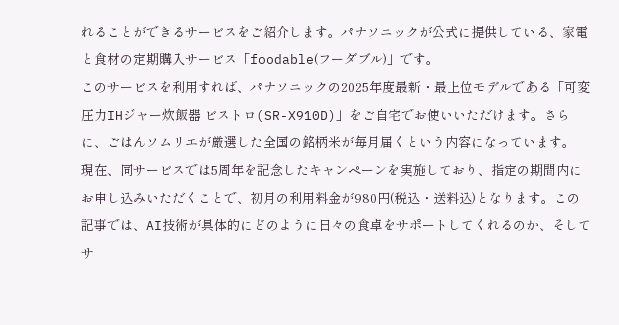れることができるサービスをご紹介します。パナソニックが公式に提供している、家電と食材の定期購入サービス「foodable(フーダブル)」です。
このサービスを利用すれば、パナソニックの2025年度最新・最上位モデルである「可変圧力IHジャー炊飯器 ビストロ(SR-X910D)」をご自宅でお使いいただけます。さらに、ごはんソムリエが厳選した全国の銘柄米が毎月届くという内容になっています。
現在、同サービスでは5周年を記念したキャンペーンを実施しており、指定の期間内にお申し込みいただくことで、初月の利用料金が980円(税込・送料込)となります。この記事では、AI技術が具体的にどのように日々の食卓をサポートしてくれるのか、そしてサ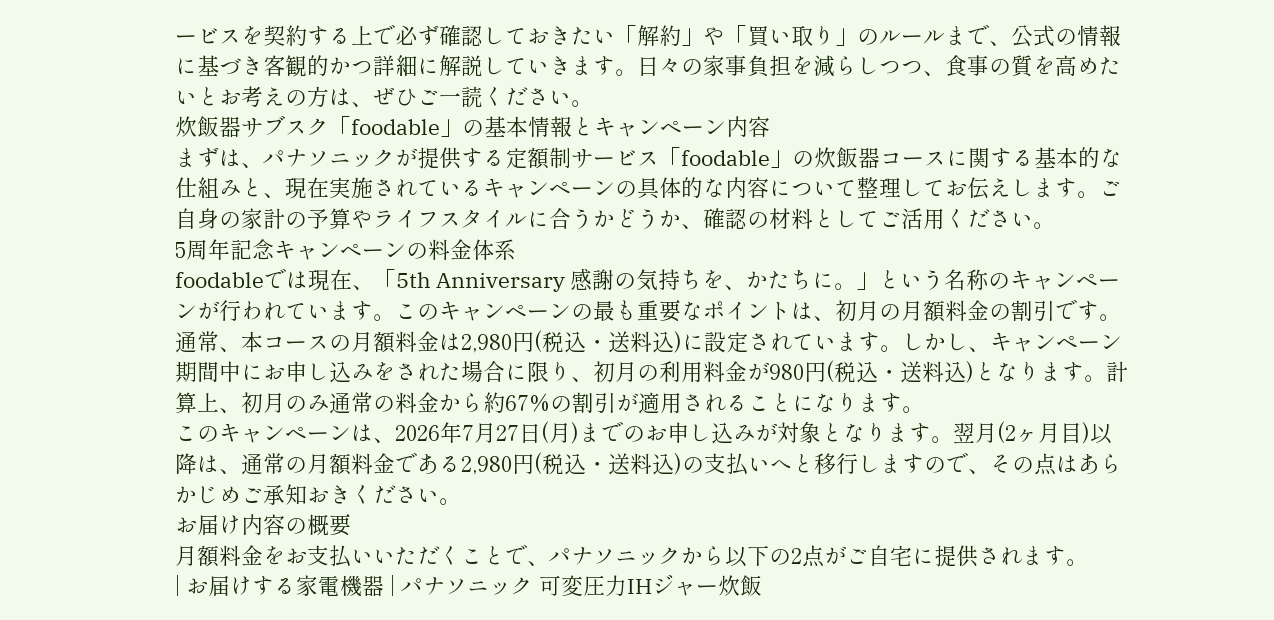ービスを契約する上で必ず確認しておきたい「解約」や「買い取り」のルールまで、公式の情報に基づき客観的かつ詳細に解説していきます。日々の家事負担を減らしつつ、食事の質を高めたいとお考えの方は、ぜひご一読ください。
炊飯器サブスク「foodable」の基本情報とキャンペーン内容
まずは、パナソニックが提供する定額制サービス「foodable」の炊飯器コースに関する基本的な仕組みと、現在実施されているキャンペーンの具体的な内容について整理してお伝えします。ご自身の家計の予算やライフスタイルに合うかどうか、確認の材料としてご活用ください。
5周年記念キャンペーンの料金体系
foodableでは現在、「5th Anniversary 感謝の気持ちを、かたちに。」という名称のキャンペーンが行われています。このキャンペーンの最も重要なポイントは、初月の月額料金の割引です。
通常、本コースの月額料金は2,980円(税込・送料込)に設定されています。しかし、キャンペーン期間中にお申し込みをされた場合に限り、初月の利用料金が980円(税込・送料込)となります。計算上、初月のみ通常の料金から約67%の割引が適用されることになります。
このキャンペーンは、2026年7月27日(月)までのお申し込みが対象となります。翌月(2ヶ月目)以降は、通常の月額料金である2,980円(税込・送料込)の支払いへと移行しますので、その点はあらかじめご承知おきください。
お届け内容の概要
月額料金をお支払いいただくことで、パナソニックから以下の2点がご自宅に提供されます。
| お届けする家電機器 | パナソニック 可変圧力IHジャー炊飯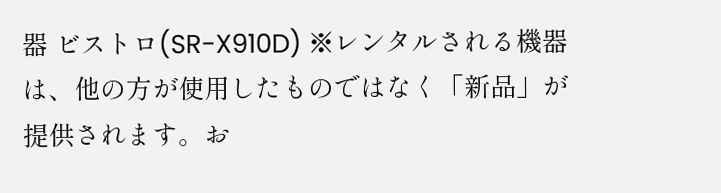器 ビストロ(SR-X910D) ※レンタルされる機器は、他の方が使用したものではなく「新品」が提供されます。お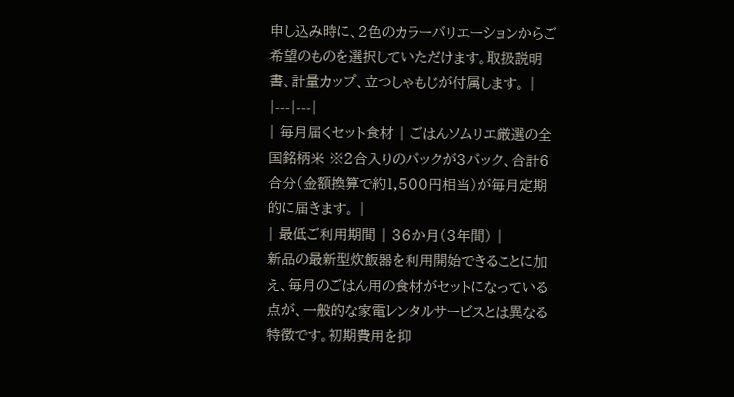申し込み時に、2色のカラーバリエーションからご希望のものを選択していただけます。取扱説明書、計量カップ、立つしゃもじが付属します。 |
|---|---|
| 毎月届くセット食材 | ごはんソムリエ厳選の全国銘柄米 ※2合入りのパックが3パック、合計6合分(金額換算で約1,500円相当)が毎月定期的に届きます。 |
| 最低ご利用期間 | 36か月(3年間) |
新品の最新型炊飯器を利用開始できることに加え、毎月のごはん用の食材がセットになっている点が、一般的な家電レンタルサービスとは異なる特徴です。初期費用を抑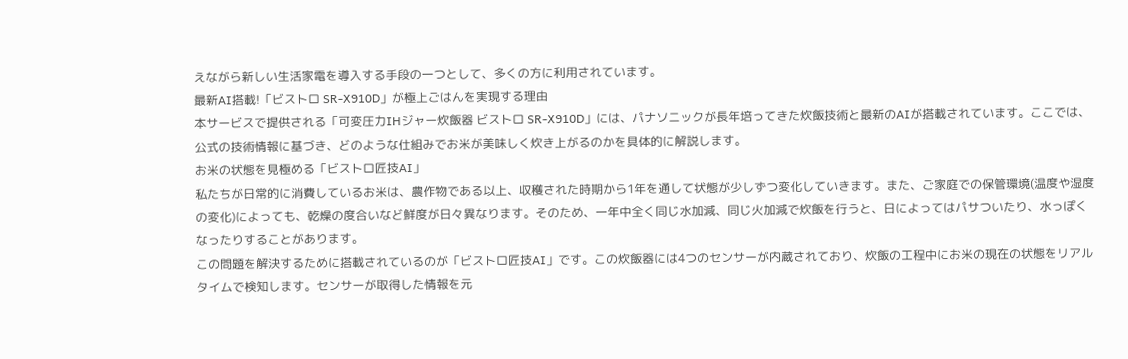えながら新しい生活家電を導入する手段の一つとして、多くの方に利用されています。
最新AI搭載!「ビストロ SR-X910D」が極上ごはんを実現する理由
本サービスで提供される「可変圧力IHジャー炊飯器 ビストロ SR-X910D」には、パナソニックが長年培ってきた炊飯技術と最新のAIが搭載されています。ここでは、公式の技術情報に基づき、どのような仕組みでお米が美味しく炊き上がるのかを具体的に解説します。
お米の状態を見極める「ビストロ匠技AI」
私たちが日常的に消費しているお米は、農作物である以上、収穫された時期から1年を通して状態が少しずつ変化していきます。また、ご家庭での保管環境(温度や湿度の変化)によっても、乾燥の度合いなど鮮度が日々異なります。そのため、一年中全く同じ水加減、同じ火加減で炊飯を行うと、日によってはパサついたり、水っぽくなったりすることがあります。
この問題を解決するために搭載されているのが「ビストロ匠技AI」です。この炊飯器には4つのセンサーが内蔵されており、炊飯の工程中にお米の現在の状態をリアルタイムで検知します。センサーが取得した情報を元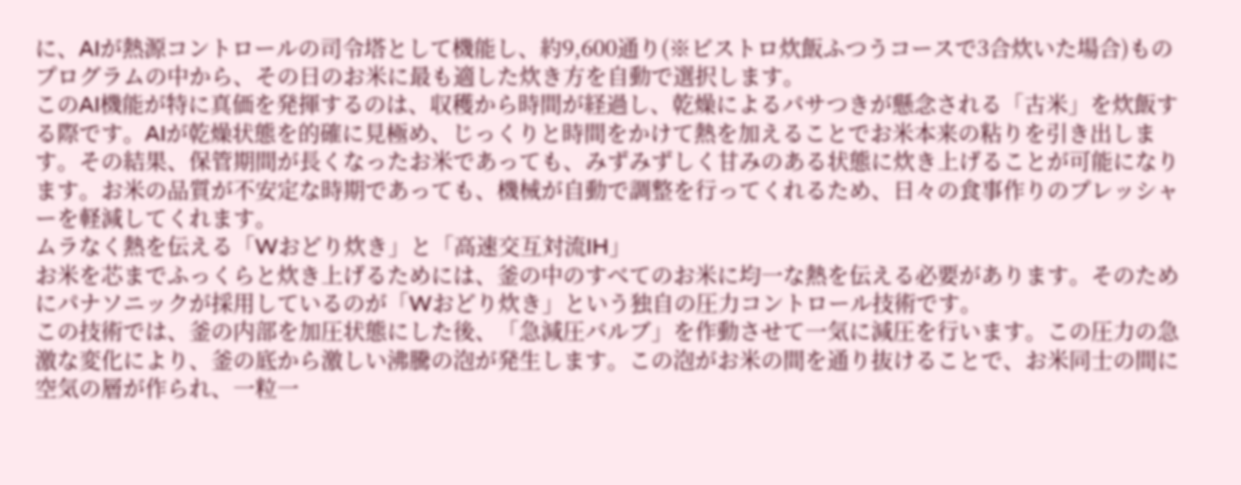に、AIが熱源コントロールの司令塔として機能し、約9,600通り(※ビストロ炊飯ふつうコースで3合炊いた場合)ものプログラムの中から、その日のお米に最も適した炊き方を自動で選択します。
このAI機能が特に真価を発揮するのは、収穫から時間が経過し、乾燥によるパサつきが懸念される「古米」を炊飯する際です。AIが乾燥状態を的確に見極め、じっくりと時間をかけて熱を加えることでお米本来の粘りを引き出します。その結果、保管期間が長くなったお米であっても、みずみずしく甘みのある状態に炊き上げることが可能になります。お米の品質が不安定な時期であっても、機械が自動で調整を行ってくれるため、日々の食事作りのプレッシャーを軽減してくれます。
ムラなく熱を伝える「Wおどり炊き」と「高速交互対流IH」
お米を芯までふっくらと炊き上げるためには、釜の中のすべてのお米に均一な熱を伝える必要があります。そのためにパナソニックが採用しているのが「Wおどり炊き」という独自の圧力コントロール技術です。
この技術では、釜の内部を加圧状態にした後、「急減圧バルブ」を作動させて一気に減圧を行います。この圧力の急激な変化により、釜の底から激しい沸騰の泡が発生します。この泡がお米の間を通り抜けることで、お米同士の間に空気の層が作られ、一粒一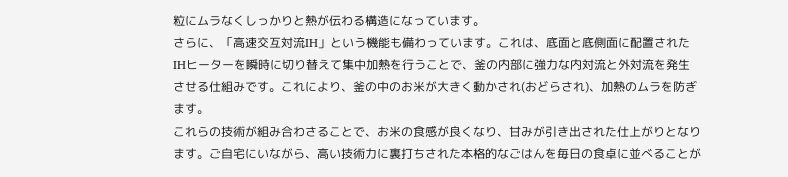粒にムラなくしっかりと熱が伝わる構造になっています。
さらに、「高速交互対流IH」という機能も備わっています。これは、底面と底側面に配置されたIHヒーターを瞬時に切り替えて集中加熱を行うことで、釜の内部に強力な内対流と外対流を発生させる仕組みです。これにより、釜の中のお米が大きく動かされ(おどらされ)、加熱のムラを防ぎます。
これらの技術が組み合わさることで、お米の食感が良くなり、甘みが引き出された仕上がりとなります。ご自宅にいながら、高い技術力に裏打ちされた本格的なごはんを毎日の食卓に並べることが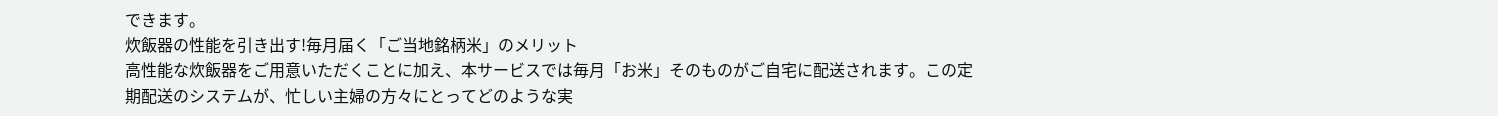できます。
炊飯器の性能を引き出す!毎月届く「ご当地銘柄米」のメリット
高性能な炊飯器をご用意いただくことに加え、本サービスでは毎月「お米」そのものがご自宅に配送されます。この定期配送のシステムが、忙しい主婦の方々にとってどのような実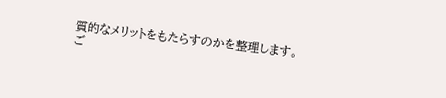質的なメリットをもたらすのかを整理します。
ご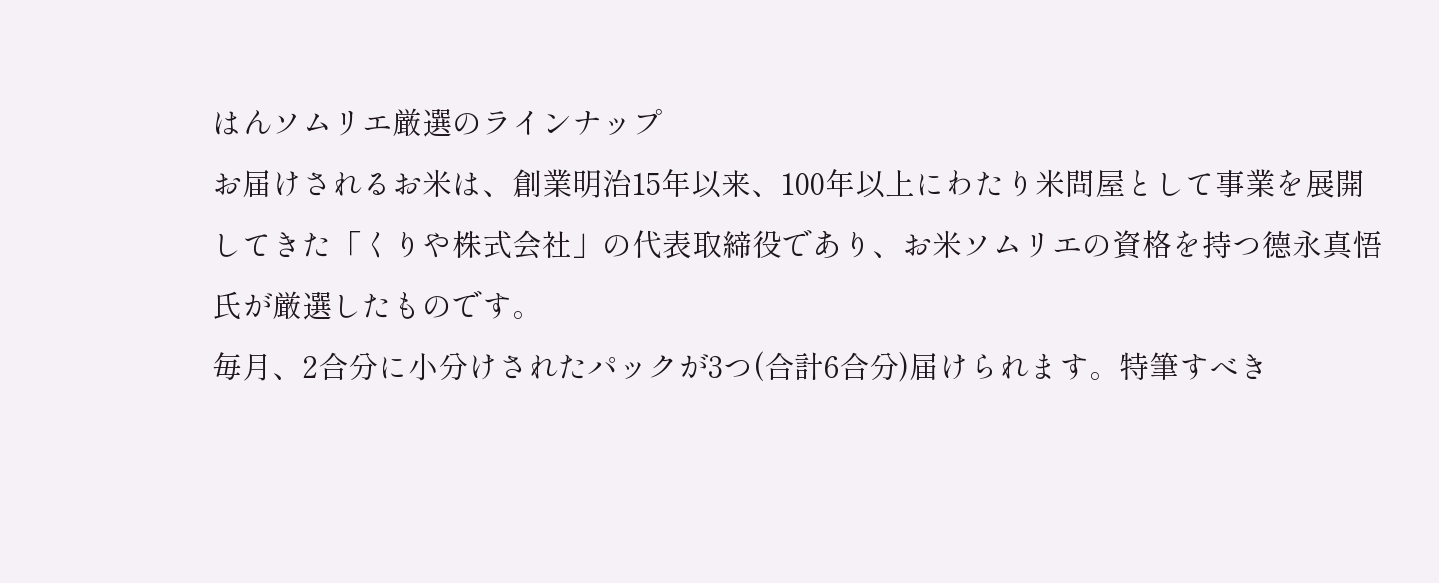はんソムリエ厳選のラインナップ
お届けされるお米は、創業明治15年以来、100年以上にわたり米問屋として事業を展開してきた「くりや株式会社」の代表取締役であり、お米ソムリエの資格を持つ德永真悟氏が厳選したものです。
毎月、2合分に小分けされたパックが3つ(合計6合分)届けられます。特筆すべき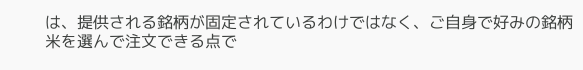は、提供される銘柄が固定されているわけではなく、ご自身で好みの銘柄米を選んで注文できる点で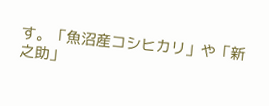す。「魚沼産コシヒカリ」や「新之助」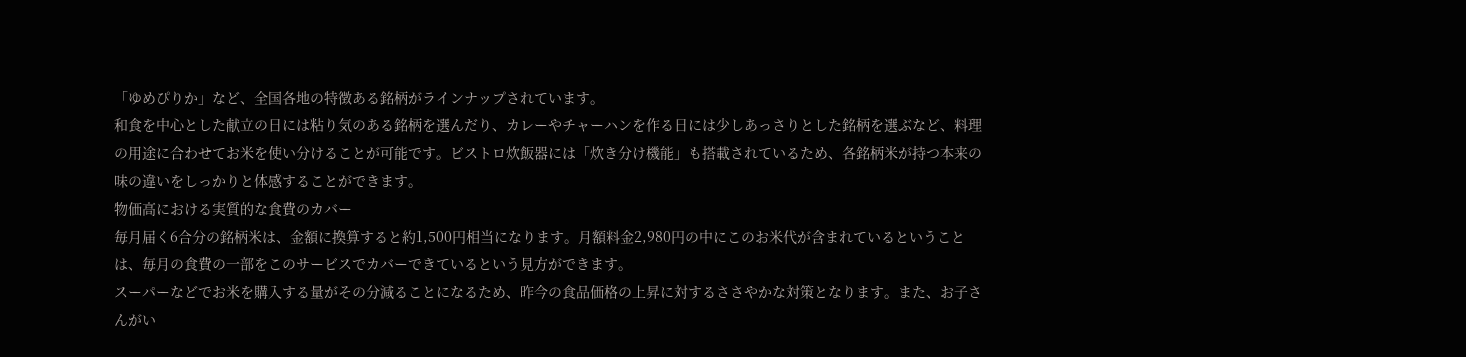「ゆめぴりか」など、全国各地の特徴ある銘柄がラインナップされています。
和食を中心とした献立の日には粘り気のある銘柄を選んだり、カレーやチャーハンを作る日には少しあっさりとした銘柄を選ぶなど、料理の用途に合わせてお米を使い分けることが可能です。ビストロ炊飯器には「炊き分け機能」も搭載されているため、各銘柄米が持つ本来の味の違いをしっかりと体感することができます。
物価高における実質的な食費のカバー
毎月届く6合分の銘柄米は、金額に換算すると約1,500円相当になります。月額料金2,980円の中にこのお米代が含まれているということは、毎月の食費の一部をこのサービスでカバーできているという見方ができます。
スーパーなどでお米を購入する量がその分減ることになるため、昨今の食品価格の上昇に対するささやかな対策となります。また、お子さんがい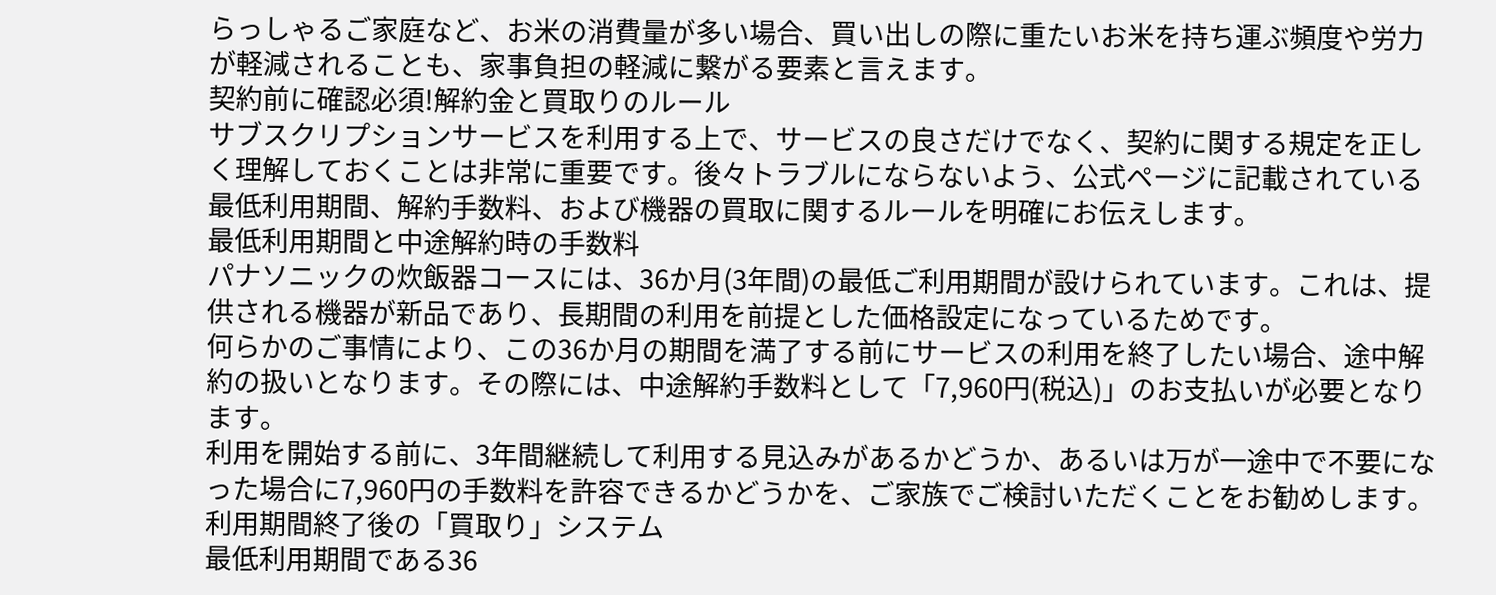らっしゃるご家庭など、お米の消費量が多い場合、買い出しの際に重たいお米を持ち運ぶ頻度や労力が軽減されることも、家事負担の軽減に繋がる要素と言えます。
契約前に確認必須!解約金と買取りのルール
サブスクリプションサービスを利用する上で、サービスの良さだけでなく、契約に関する規定を正しく理解しておくことは非常に重要です。後々トラブルにならないよう、公式ページに記載されている最低利用期間、解約手数料、および機器の買取に関するルールを明確にお伝えします。
最低利用期間と中途解約時の手数料
パナソニックの炊飯器コースには、36か月(3年間)の最低ご利用期間が設けられています。これは、提供される機器が新品であり、長期間の利用を前提とした価格設定になっているためです。
何らかのご事情により、この36か月の期間を満了する前にサービスの利用を終了したい場合、途中解約の扱いとなります。その際には、中途解約手数料として「7,960円(税込)」のお支払いが必要となります。
利用を開始する前に、3年間継続して利用する見込みがあるかどうか、あるいは万が一途中で不要になった場合に7,960円の手数料を許容できるかどうかを、ご家族でご検討いただくことをお勧めします。
利用期間終了後の「買取り」システム
最低利用期間である36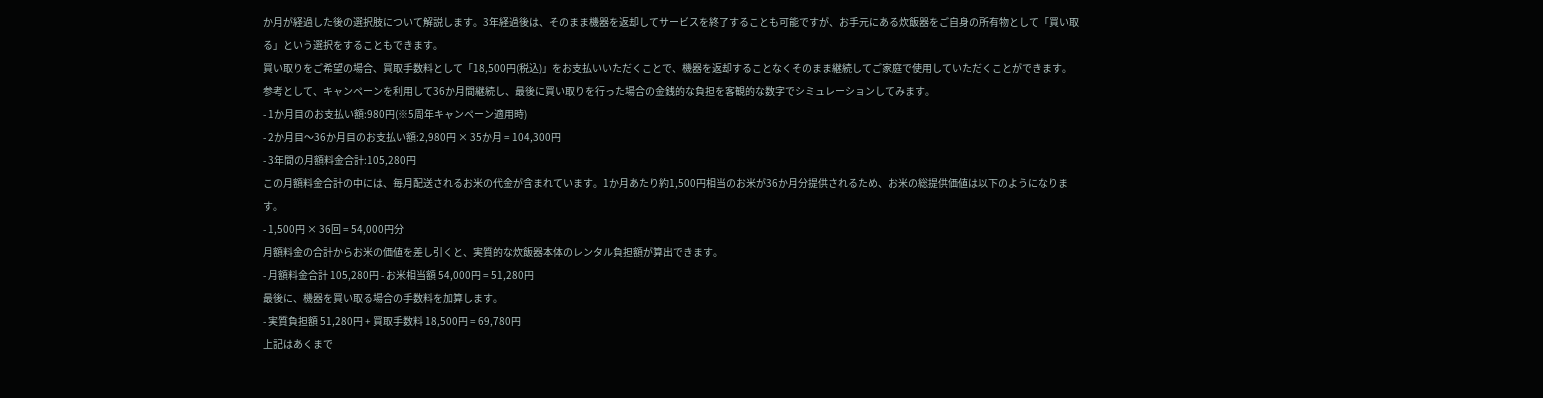か月が経過した後の選択肢について解説します。3年経過後は、そのまま機器を返却してサービスを終了することも可能ですが、お手元にある炊飯器をご自身の所有物として「買い取る」という選択をすることもできます。
買い取りをご希望の場合、買取手数料として「18,500円(税込)」をお支払いいただくことで、機器を返却することなくそのまま継続してご家庭で使用していただくことができます。
参考として、キャンペーンを利用して36か月間継続し、最後に買い取りを行った場合の金銭的な負担を客観的な数字でシミュレーションしてみます。
- 1か月目のお支払い額:980円(※5周年キャンペーン適用時)
- 2か月目〜36か月目のお支払い額:2,980円 × 35か月 = 104,300円
- 3年間の月額料金合計:105,280円
この月額料金合計の中には、毎月配送されるお米の代金が含まれています。1か月あたり約1,500円相当のお米が36か月分提供されるため、お米の総提供価値は以下のようになります。
- 1,500円 × 36回 = 54,000円分
月額料金の合計からお米の価値を差し引くと、実質的な炊飯器本体のレンタル負担額が算出できます。
- 月額料金合計 105,280円 - お米相当額 54,000円 = 51,280円
最後に、機器を買い取る場合の手数料を加算します。
- 実質負担額 51,280円 + 買取手数料 18,500円 = 69,780円
上記はあくまで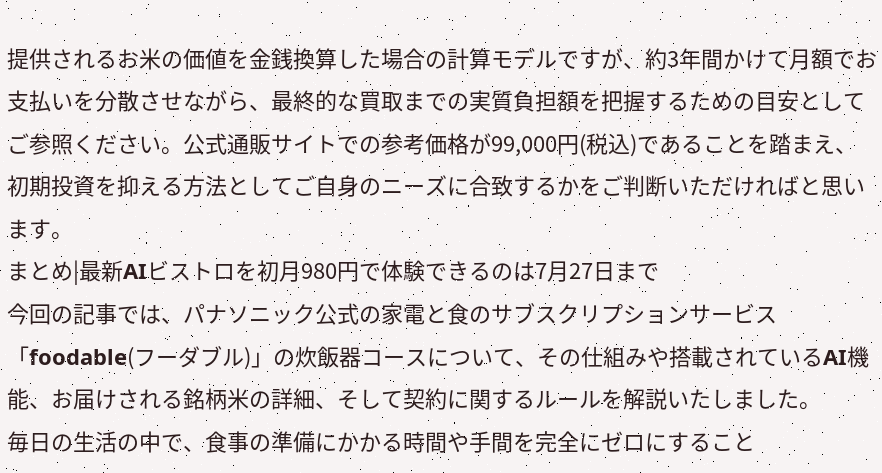提供されるお米の価値を金銭換算した場合の計算モデルですが、約3年間かけて月額でお支払いを分散させながら、最終的な買取までの実質負担額を把握するための目安としてご参照ください。公式通販サイトでの参考価格が99,000円(税込)であることを踏まえ、初期投資を抑える方法としてご自身のニーズに合致するかをご判断いただければと思います。
まとめ|最新AIビストロを初月980円で体験できるのは7月27日まで
今回の記事では、パナソニック公式の家電と食のサブスクリプションサービス「foodable(フーダブル)」の炊飯器コースについて、その仕組みや搭載されているAI機能、お届けされる銘柄米の詳細、そして契約に関するルールを解説いたしました。
毎日の生活の中で、食事の準備にかかる時間や手間を完全にゼロにすること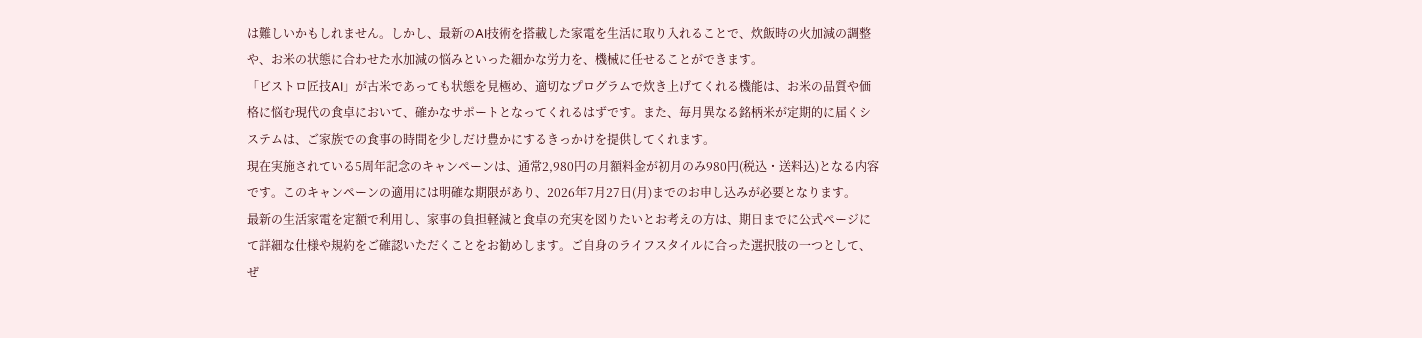は難しいかもしれません。しかし、最新のAI技術を搭載した家電を生活に取り入れることで、炊飯時の火加減の調整や、お米の状態に合わせた水加減の悩みといった細かな労力を、機械に任せることができます。
「ビストロ匠技AI」が古米であっても状態を見極め、適切なプログラムで炊き上げてくれる機能は、お米の品質や価格に悩む現代の食卓において、確かなサポートとなってくれるはずです。また、毎月異なる銘柄米が定期的に届くシステムは、ご家族での食事の時間を少しだけ豊かにするきっかけを提供してくれます。
現在実施されている5周年記念のキャンペーンは、通常2,980円の月額料金が初月のみ980円(税込・送料込)となる内容です。このキャンペーンの適用には明確な期限があり、2026年7月27日(月)までのお申し込みが必要となります。
最新の生活家電を定額で利用し、家事の負担軽減と食卓の充実を図りたいとお考えの方は、期日までに公式ページにて詳細な仕様や規約をご確認いただくことをお勧めします。ご自身のライフスタイルに合った選択肢の一つとして、ぜ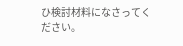ひ検討材料になさってください。